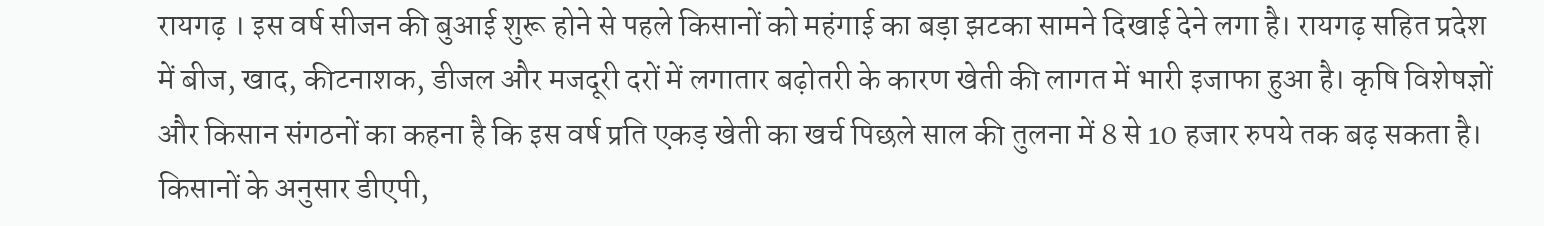रायगढ़ । इस वर्ष सीजन की बुआई शुरू होने से पहले किसानों को महंगाई का बड़ा झटका सामने दिखाई देने लगा है। रायगढ़ सहित प्रदेश में बीज, खाद, कीटनाशक, डीजल और मजदूरी दरों में लगातार बढ़ोतरी के कारण खेती की लागत में भारी इजाफा हुआ है। कृषि विशेषज्ञों और किसान संगठनों का कहना है कि इस वर्ष प्रति एकड़ खेती का खर्च पिछले साल की तुलना में 8 से 10 हजार रुपये तक बढ़ सकता है। किसानों के अनुसार डीएपी,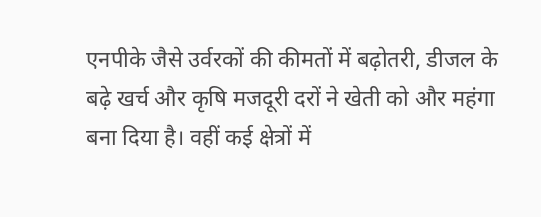एनपीके जैसे उर्वरकों की कीमतों में बढ़ोतरी, डीजल के बढ़े खर्च और कृषि मजदूरी दरों ने खेती को और महंगा बना दिया है। वहीं कई क्षेत्रों में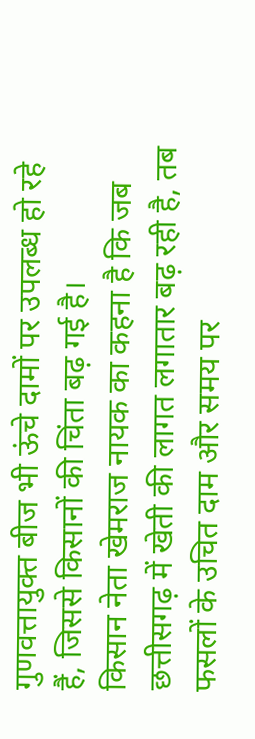गुणवत्तायुक्त बीज भी ऊंचे दामों पर उपलब्ध हो रहे हैं, जिससे किसानों की चिंता बढ़ गई है।
किसान नेता खेमराज नायक का कहना है कि जब छत्तीसगढ़ में खेती की लागत लगातार बढ़ रही है, तब फसलों के उचित दाम और समय पर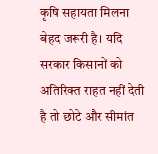कृषि सहायता मिलना बेहद जरूरी है। यदि सरकार किसानों को अतिरिक्त राहत नहीं देती है तो छोटे और सीमांत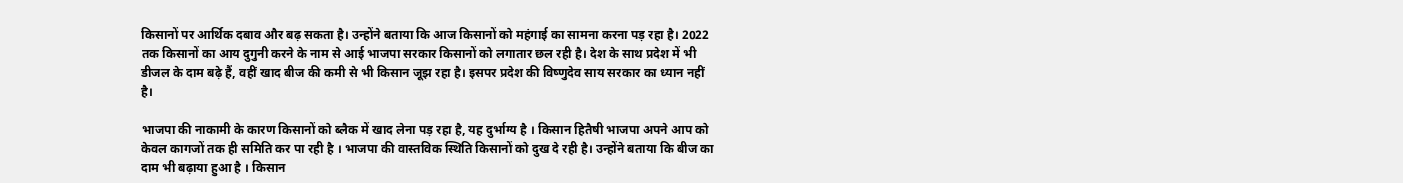किसानों पर आर्थिक दबाव और बढ़ सकता है। उन्होंने बताया कि आज किसानों को महंगाई का सामना करना पड़ रहा है। 2022 तक किसानों का आय दुगुनी करने के नाम से आई भाजपा सरकार किसानों को लगातार छल रही है। देश के साथ प्रदेश में भी डीजल के दाम बढ़े हैं, वहीं खाद बीज की कमी से भी किसान जूझ रहा है। इसपर प्रदेश की विष्णुदेव साय सरकार का ध्यान नहीं है।

भाजपा की नाकामी के कारण किसानों को ब्लैक में खाद लेना पड़ रहा है, यह दुर्भाग्य है । किसान हितैषी भाजपा अपने आप को केवल कागजों तक ही समिति कर पा रही है । भाजपा की वास्तविक स्थिति किसानों को दुख दे रही है। उन्होंने बताया कि बीज का दाम भी बढ़ाया हुआ है । किसान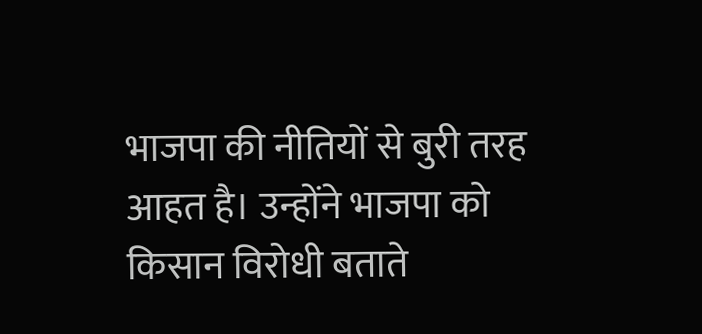भाजपा की नीतियों से बुरी तरह आहत है। उन्होंने भाजपा को किसान विरोधी बताते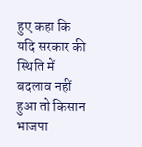हुए कहा कि यदि सरकार की स्थिति में बदलाव नहीं हुआ तो किसान भाजपा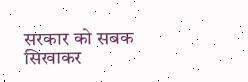सरकार को सबक सिखाकर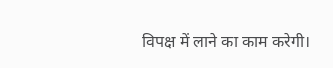विपक्ष में लाने का काम करेगी।